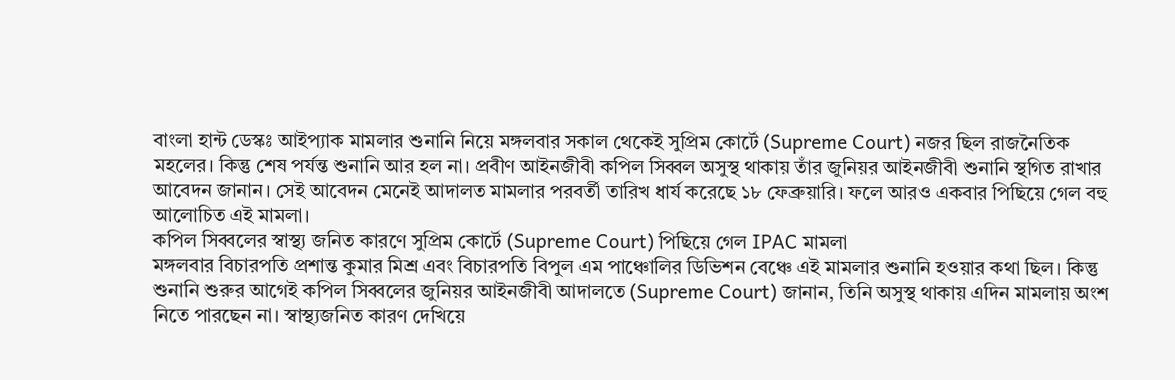বাংলা হান্ট ডেস্কঃ আইপ্যাক মামলার শুনানি নিয়ে মঙ্গলবার সকাল থেকেই সুপ্রিম কোর্টে (Supreme Court) নজর ছিল রাজনৈতিক মহলের। কিন্তু শেষ পর্যন্ত শুনানি আর হল না। প্রবীণ আইনজীবী কপিল সিব্বল অসুস্থ থাকায় তাঁর জুনিয়র আইনজীবী শুনানি স্থগিত রাখার আবেদন জানান। সেই আবেদন মেনেই আদালত মামলার পরবর্তী তারিখ ধার্য করেছে ১৮ ফেব্রুয়ারি। ফলে আরও একবার পিছিয়ে গেল বহু আলোচিত এই মামলা।
কপিল সিব্বলের স্বাস্থ্য জনিত কারণে সুপ্রিম কোর্টে (Supreme Court) পিছিয়ে গেল IPAC মামলা
মঙ্গলবার বিচারপতি প্রশান্ত কুমার মিশ্র এবং বিচারপতি বিপুল এম পাঞ্চোলির ডিভিশন বেঞ্চে এই মামলার শুনানি হওয়ার কথা ছিল। কিন্তু শুনানি শুরুর আগেই কপিল সিব্বলের জুনিয়র আইনজীবী আদালতে (Supreme Court) জানান, তিনি অসুস্থ থাকায় এদিন মামলায় অংশ নিতে পারছেন না। স্বাস্থ্যজনিত কারণ দেখিয়ে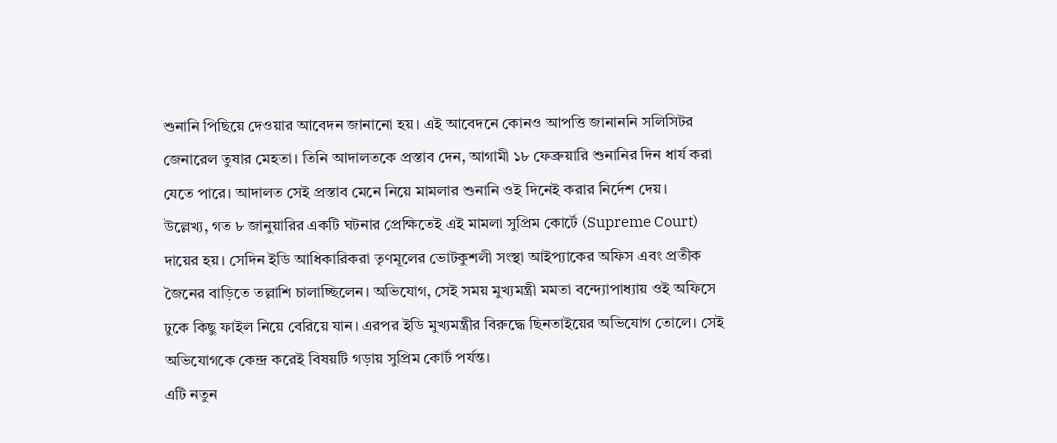শুনানি পিছিয়ে দেওয়ার আবেদন জানানো হয়। এই আবেদনে কোনও আপত্তি জানাননি সলিসিটর জেনারেল তুষার মেহতা। তিনি আদালতকে প্রস্তাব দেন, আগামী ১৮ ফেব্রুয়ারি শুনানির দিন ধার্য করা যেতে পারে। আদালত সেই প্রস্তাব মেনে নিয়ে মামলার শুনানি ওই দিনেই করার নির্দেশ দেয়।
উল্লেখ্য, গত ৮ জানুয়ারির একটি ঘটনার প্রেক্ষিতেই এই মামলা সুপ্রিম কোর্টে (Supreme Court) দায়ের হয়। সেদিন ইডি আধিকারিকরা তৃণমূলের ভোটকুশলী সংস্থা আইপ্যাকের অফিস এবং প্রতীক জৈনের বাড়িতে তল্লাশি চালাচ্ছিলেন। অভিযোগ, সেই সময় মুখ্যমন্ত্রী মমতা বন্দ্যোপাধ্যায় ওই অফিসে ঢুকে কিছু ফাইল নিয়ে বেরিয়ে যান। এরপর ইডি মুখ্যমন্ত্রীর বিরুদ্ধে ছিনতাইয়ের অভিযোগ তোলে। সেই অভিযোগকে কেন্দ্র করেই বিষয়টি গড়ায় সুপ্রিম কোর্ট পর্যন্ত।
এটি নতুন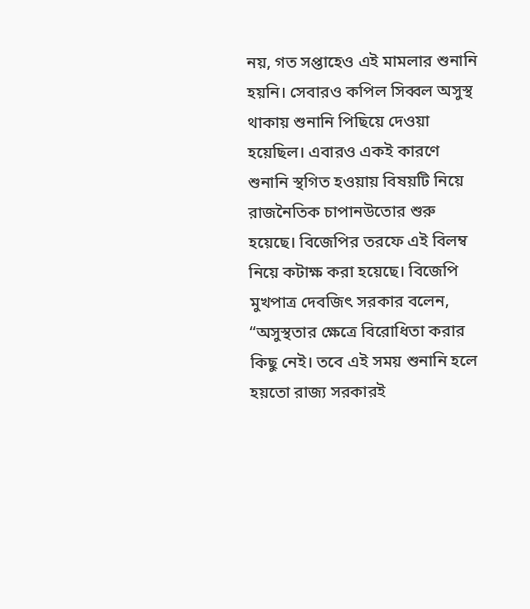নয়, গত সপ্তাহেও এই মামলার শুনানি হয়নি। সেবারও কপিল সিব্বল অসুস্থ থাকায় শুনানি পিছিয়ে দেওয়া হয়েছিল। এবারও একই কারণে শুনানি স্থগিত হওয়ায় বিষয়টি নিয়ে রাজনৈতিক চাপানউতোর শুরু হয়েছে। বিজেপির তরফে এই বিলম্ব নিয়ে কটাক্ষ করা হয়েছে। বিজেপি মুখপাত্র দেবজিৎ সরকার বলেন, “অসুস্থতার ক্ষেত্রে বিরোধিতা করার কিছু নেই। তবে এই সময় শুনানি হলে হয়তো রাজ্য সরকারই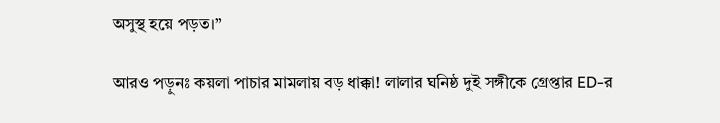অসুস্থ হয়ে পড়ত।”

আরও পড়ুনঃ কয়লা পাচার মামলায় বড় ধাক্কা! লালার ঘনিষ্ঠ দুই সঙ্গীকে গ্রেপ্তার ED-র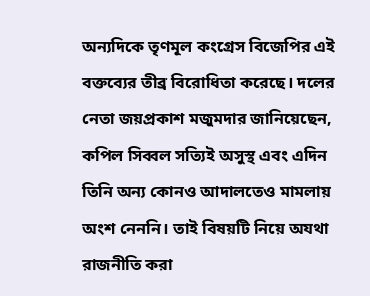অন্যদিকে তৃণমূল কংগ্রেস বিজেপির এই বক্তব্যের তীব্র বিরোধিতা করেছে। দলের নেতা জয়প্রকাশ মজুমদার জানিয়েছেন, কপিল সিব্বল সত্যিই অসুস্থ এবং এদিন তিনি অন্য কোনও আদালতেও মামলায় অংশ নেননি। তাই বিষয়টি নিয়ে অযথা রাজনীতি করা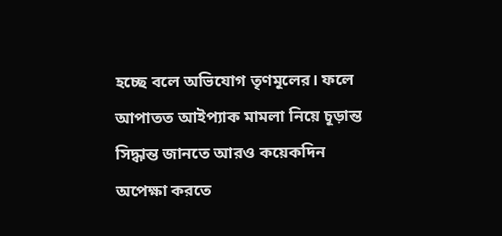হচ্ছে বলে অভিযোগ তৃণমূলের। ফলে আপাতত আইপ্যাক মামলা নিয়ে চূড়ান্ত সিদ্ধান্ত জানতে আরও কয়েকদিন অপেক্ষা করতে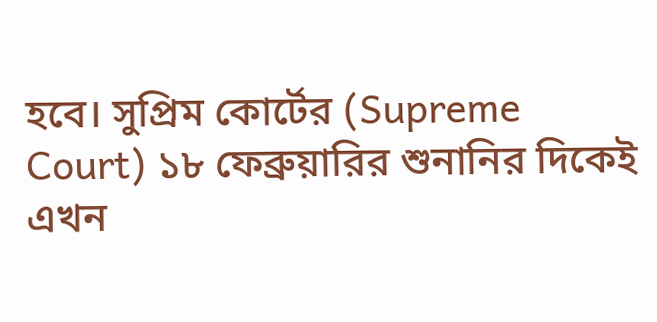হবে। সুপ্রিম কোর্টের (Supreme Court) ১৮ ফেব্রুয়ারির শুনানির দিকেই এখন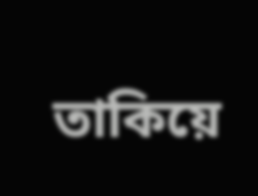তাকিয়ে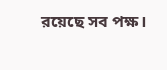রয়েছে সব পক্ষ।